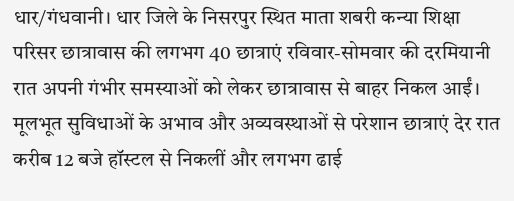धार/गंधवानी। धार जिले के निसरपुर स्थित माता शबरी कन्या शिक्षा परिसर छात्रावास की लगभग 40 छात्राएं रविवार-सोमवार की दरमियानी रात अपनी गंभीर समस्याओं को लेकर छात्रावास से बाहर निकल आईं। मूलभूत सुविधाओं के अभाव और अव्यवस्थाओं से परेशान छात्राएं देर रात करीब 12 बजे हॉस्टल से निकलीं और लगभग ढाई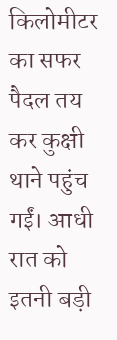किलोमीटर का सफर पैदल तय कर कुक्षी थाने पहुंच गईं। आधी रात को इतनी बड़ी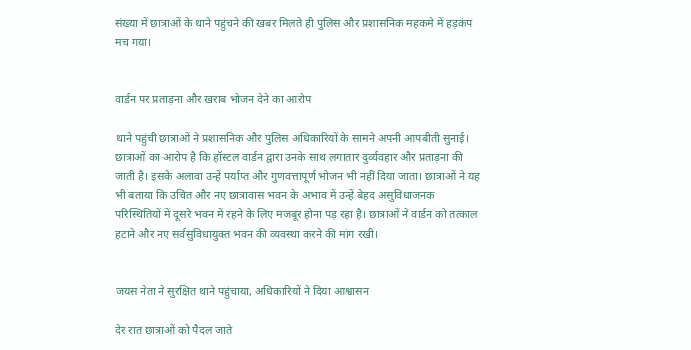संख्या में छात्राओं के थाने पहुंचने की खबर मिलते ही पुलिस और प्रशासनिक महकमे में हड़कंप मच गया।


वार्डन पर प्रताड़ना और खराब भोजन देने का आरोप

थाने पहुंची छात्राओं ने प्रशासनिक और पुलिस अधिकारियों के सामने अपनी आपबीती सुनाई। छात्राओं का आरोप है कि हॉस्टल वार्डन द्वारा उनके साथ लगातार दुर्व्यवहार और प्रताड़ना की जाती है। इसके अलावा उन्हें पर्याप्त और गुणवत्तापूर्ण भोजन भी नहीं दिया जाता। छात्राओं ने यह भी बताया कि उचित और नए छात्रावास भवन के अभाव में उन्हें बेहद असुविधाजनक परिस्थितियों में दूसरे भवन में रहने के लिए मजबूर होना पड़ रहा है। छात्राओं ने वार्डन को तत्काल हटाने और नए सर्वसुविधायुक्त भवन की व्यवस्था करने की मांग रखी।


जयस नेता ने सुरक्षित थाने पहुंचाया, अधिकारियों ने दिया आश्वासन

देर रात छात्राओं को पैदल जाते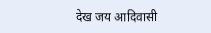देख जय आदिवासी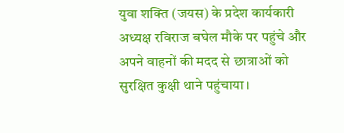युवा शक्ति (जयस) के प्रदेश कार्यकारी अध्यक्ष रविराज बघेल मौके पर पहुंचे और अपने वाहनों की मदद से छात्राओं को सुरक्षित कुक्षी थाने पहुंचाया।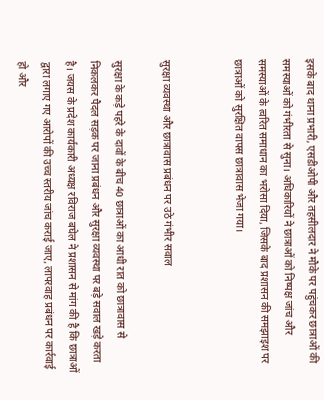इसके बाद थाना प्रभारी, एसडीओपी और तहसीलदार ने मौके पर पहुंचकर छात्राओं की समस्याओं को गंभीरता से सुना। अधिकारियों ने छात्राओं को निष्पक्ष जांच और समस्याओं के त्वरित समाधान का भरोसा दिया, जिसके बाद प्रशासन की समझाइश पर छात्राओं को सुरक्षित वापस छात्रावास भेजा गया।


सुरक्षा व्यवस्था और छात्रावास प्रबंधन पर उठे गंभीर सवाल

सुरक्षा के कड़े पहरे के दावों के बीच 40 छात्राओं का आधी रात को छात्रावास से निकलकर पैदल सड़क पर जाना प्रबंधन और सुरक्षा व्यवस्था पर बड़े सवाल खड़े करता है। जयस के प्रदेश कार्यकारी अध्यक्ष रविराज बघेल ने प्रशासन से मांग की है कि छात्राओं द्वारा लगाए गए आरोपों की उच्च स्तरीय जांच कराई जाए, लापरवाह प्रबंधन पर कार्रवाई हो और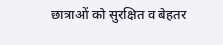छात्राओं को सुरक्षित व बेहतर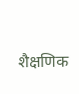शैक्षणिक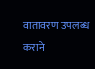वातावरण उपलब्ध कराने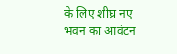के लिए शीघ्र नए भवन का आवंटन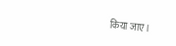किया जाए।